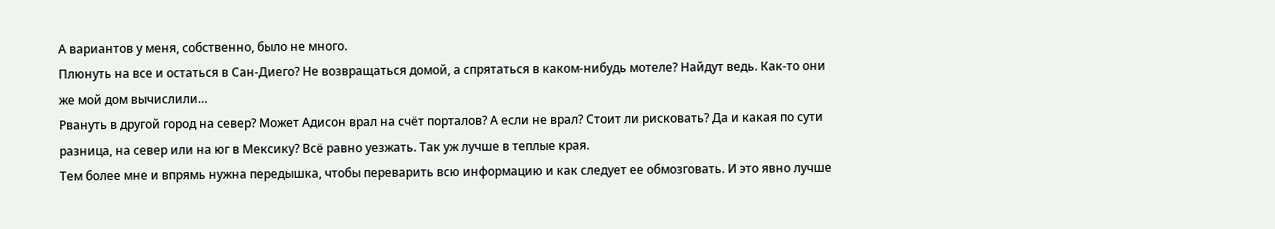А вариантов у меня, собственно, было не много.
Плюнуть на все и остаться в Сан-Диего? Не возвращаться домой, а спрятаться в каком-нибудь мотеле? Найдут ведь. Как-то они же мой дом вычислили…
Рвануть в другой город на север? Может Адисон врал на счёт порталов? А если не врал? Стоит ли рисковать? Да и какая по сути разница, на север или на юг в Мексику? Всё равно уезжать. Так уж лучше в теплые края.
Тем более мне и впрямь нужна передышка, чтобы переварить всю информацию и как следует ее обмозговать. И это явно лучше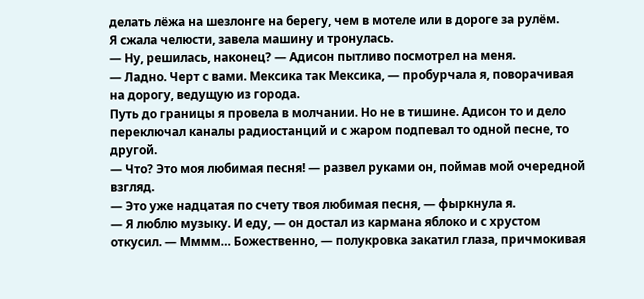делать лёжа на шезлонге на берегу, чем в мотеле или в дороге за рулём.
Я сжала челюсти, завела машину и тронулась.
— Ну, решилась, наконец? — Адисон пытливо посмотрел на меня.
— Ладно. Черт с вами. Мексика так Мексика, — пробурчала я, поворачивая на дорогу, ведущую из города.
Путь до границы я провела в молчании. Но не в тишине. Адисон то и дело переключал каналы радиостанций и с жаром подпевал то одной песне, то другой.
— Что? Это моя любимая песня! — развел руками он, поймав мой очередной взгляд.
— Это уже надцатая по счету твоя любимая песня, — фыркнула я.
— Я люблю музыку. И еду, — он достал из кармана яблоко и с хрустом откусил. — Мммм… Божественно, — полукровка закатил глаза, причмокивая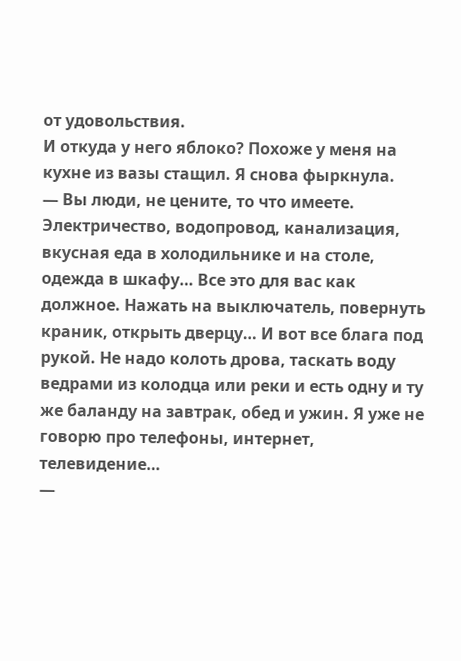от удовольствия.
И откуда у него яблоко? Похоже у меня на кухне из вазы стащил. Я снова фыркнула.
— Вы люди, не цените, то что имеете. Электричество, водопровод, канализация, вкусная еда в холодильнике и на столе, одежда в шкафу… Все это для вас как должное. Нажать на выключатель, повернуть краник, открыть дверцу… И вот все блага под рукой. Не надо колоть дрова, таскать воду ведрами из колодца или реки и есть одну и ту же баланду на завтрак, обед и ужин. Я уже не говорю про телефоны, интернет, телевидение…
—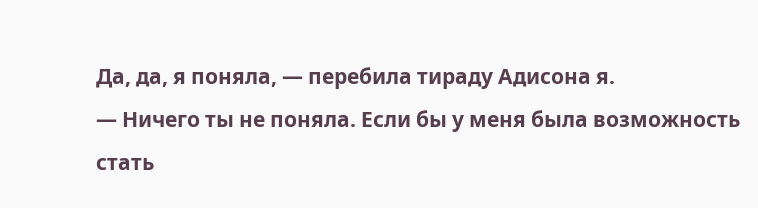Да, да, я поняла, — перебила тираду Адисона я.
— Ничего ты не поняла. Если бы у меня была возможность стать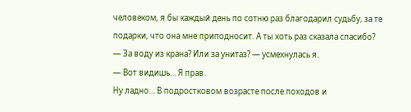человеком, я бы каждый день по сотню раз благодарил судьбу, за те подарки, что она мне приподносит. А ты хоть раз сказала спасибо?
— За воду из крана? Или за унитаз? — усмехнулась я.
— Вот видишь… Я прав.
Ну ладно… В подростковом возрасте после походов и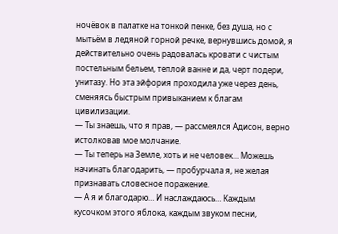ночёвок в палатке на тонкой пенке, без душа, но с мытьём в ледяной горной речке, вернувшись домой, я действительно очень радовалась кровати с чистым постельным бельем, теплой ванне и да, черт подери, унитазу. Но эта эйфория проходила уже через день, сменяясь быстрым привыканием к благам цивилизации.
— Ты знаешь, что я прав, — рассмеялся Адисон, верно истолковав мое молчание.
— Ты теперь на Земле, хоть и не человек… Можешь начинать благодарить, — пробурчала я, не желая признавать словесное поражение.
— А я и благодарю… И наслаждаюсь… Каждым кусочком этого яблока, каждым звуком песни,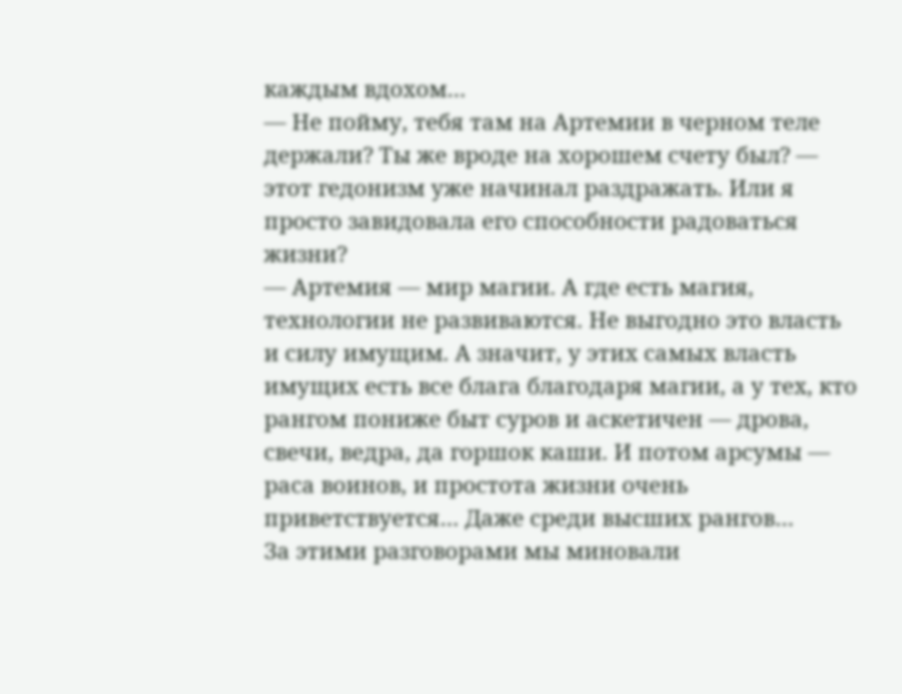каждым вдохом…
— Не пойму, тебя там на Артемии в черном теле держали? Ты же вроде на хорошем счету был? — этот гедонизм уже начинал раздражать. Или я просто завидовала его способности радоваться жизни?
— Артемия — мир магии. А где есть магия, технологии не развиваются. Не выгодно это власть и силу имущим. А значит, у этих самых власть имущих есть все блага благодаря магии, а у тех, кто рангом пониже быт суров и аскетичен — дрова, свечи, ведра, да горшок каши. И потом арсумы — раса воинов, и простота жизни очень приветствуется… Даже среди высших рангов…
За этими разговорами мы миновали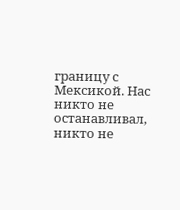границу с Мексикой. Нас никто не останавливал, никто не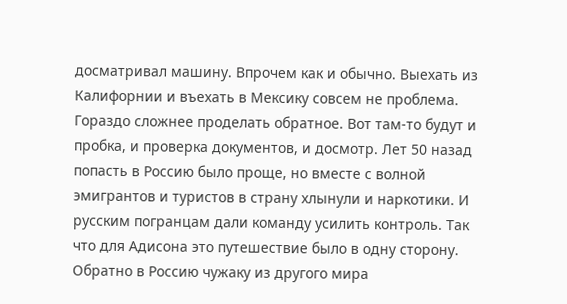досматривал машину. Впрочем как и обычно. Выехать из Калифорнии и въехать в Мексику совсем не проблема. Гораздо сложнее проделать обратное. Вот там-то будут и пробка, и проверка документов, и досмотр. Лет 50 назад попасть в Россию было проще, но вместе с волной эмигрантов и туристов в страну хлынули и наркотики. И русским погранцам дали команду усилить контроль. Так что для Адисона это путешествие было в одну сторону. Обратно в Россию чужаку из другого мира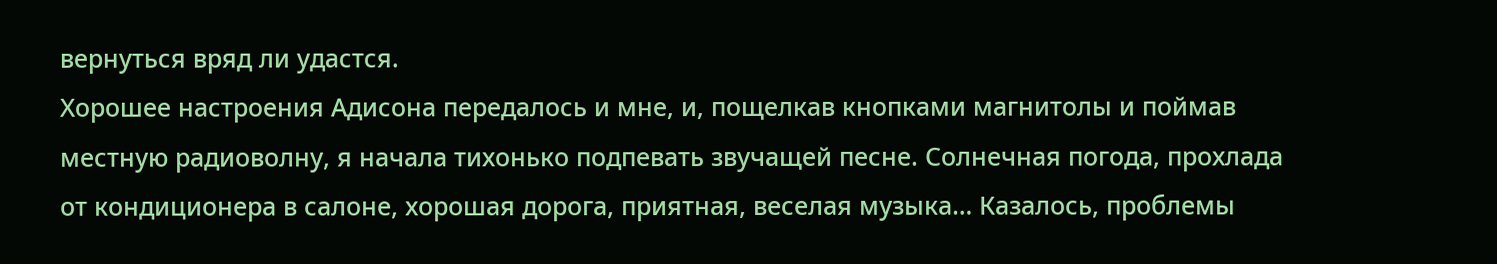вернуться вряд ли удастся.
Хорошее настроения Адисона передалось и мне, и, пощелкав кнопками магнитолы и поймав местную радиоволну, я начала тихонько подпевать звучащей песне. Солнечная погода, прохлада от кондиционера в салоне, хорошая дорога, приятная, веселая музыка… Казалось, проблемы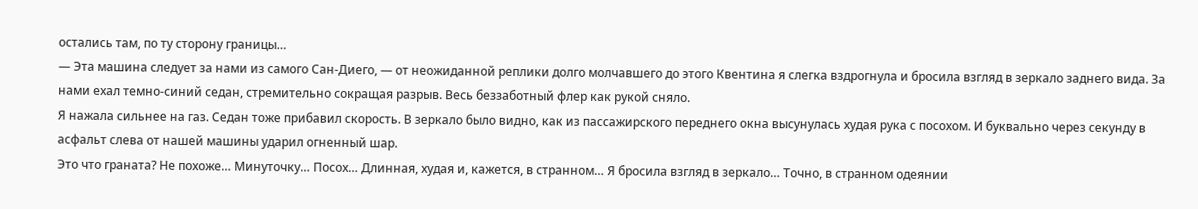остались там, по ту сторону границы…
— Эта машина следует за нами из самого Сан-Диего, — от неожиданной реплики долго молчавшего до этого Квентина я слегка вздрогнула и бросила взгляд в зеркало заднего вида. За нами ехал темно-синий седан, стремительно сокращая разрыв. Весь беззаботный флер как рукой сняло.
Я нажала сильнее на газ. Седан тоже прибавил скорость. В зеркало было видно, как из пассажирского переднего окна высунулась худая рука с посохом. И буквально через секунду в асфальт слева от нашей машины ударил огненный шар.
Это что граната? Не похоже… Минуточку… Посох… Длинная, худая и, кажется, в странном… Я бросила взгляд в зеркало… Точно, в странном одеянии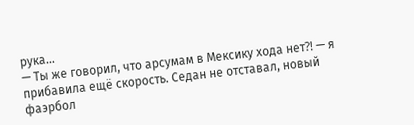рука…
— Ты же говорил, что арсумам в Мексику хода нет⁈ — я прибавила ещё скорость. Седан не отставал, новый фаэрбол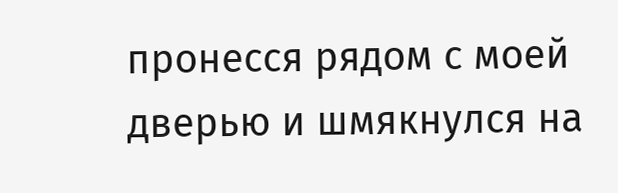пронесся рядом с моей дверью и шмякнулся на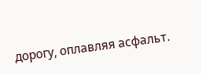дорогу, оплавляя асфальт.